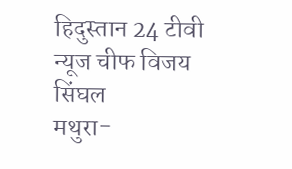हिदुस्तान 24 टीवी न्यूज चीफ विजय सिंघल
मथुरा-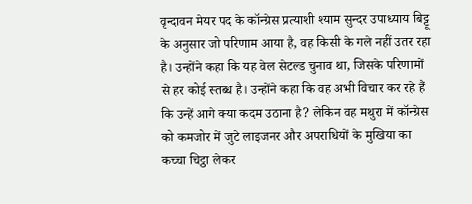वृन्दावन मेयर पद के कॉन्ग्रेस प्रत्याशी श्याम सुन्दर उपाध्याय बिट्टू के अनुसार जो परिणाम आया है, वह किसी के गले नहीं उतर रहा है। उन्होंने कहा कि यह वेल सेटल्ड चुनाव था, जिसके परिणामों से हर कोई स्तब्ध है। उन्होंने कहा कि वह अभी विचार कर रहे हैं कि उन्हें आगे क्या कदम उठाना है? लेकिन वह मथुरा में कॉन्ग्रेस को कमजोर में जुटे लाइजनर और अपराधियों के मुखिया का कच्चा चिट्ठा लेकर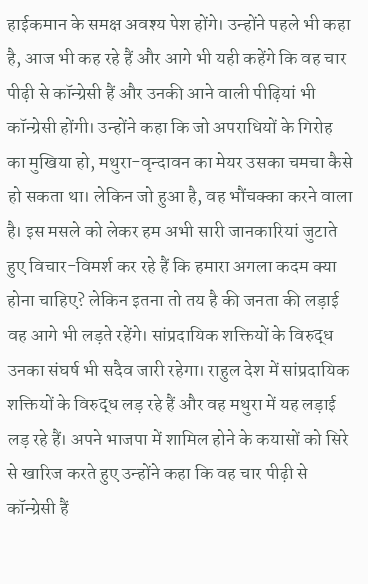हाईकमान के समक्ष अवश्य पेश होंगे। उन्होंने पहले भी कहा है, आज भी कह रहे हैं और आगे भी यही कहेंगे कि वह चार पीढ़ी से कॉन्ग्रेसी हैं और उनकी आने वाली पीढ़ियां भी कॉन्ग्रेसी होंगी। उन्होंने कहा कि जो अपराधियों के गिरोह का मुखिया हो, मथुरा-वृन्दावन का मेयर उसका चमचा कैसे हो सकता था। लेकिन जो हुआ है, वह भौंचक्का करने वाला है। इस मसले को लेकर हम अभी सारी जानकारियां जुटाते हुए विचार-विमर्श कर रहे हैं कि हमारा अगला कदम क्या होना चाहिए? लेकिन इतना तो तय है की जनता की लड़ाई वह आगे भी लड़ते रहेंगे। सांप्रदायिक शक्तियों के विरुद्ध उनका संघर्ष भी सदैव जारी रहेगा। राहुल देश में सांप्रदायिक शक्तियों के विरुद्ध लड़ रहे हैं और वह मथुरा में यह लड़ाई लड़ रहे हैं। अपने भाजपा में शामिल होने के कयासों को सिरे से खारिज करते हुए उन्होंने कहा कि वह चार पीढ़ी से कॉन्ग्रेसी हैं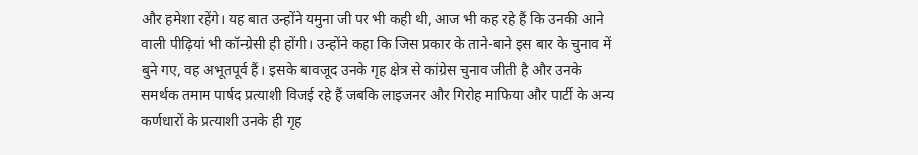और हमेशा रहेंगे। यह बात उन्होंने यमुना जी पर भी कही थी, आज भी कह रहे हैं कि उनकी आने वाली पीढ़ियां भी कॉन्ग्रेसी ही होंगी। उन्होंने कहा कि जिस प्रकार के ताने-बाने इस बार के चुनाव में बुने गए, वह अभूतपूर्व हैं। इसके बावजूद उनके गृह क्षेत्र से कांग्रेस चुनाव जीती है और उनके समर्थक तमाम पार्षद प्रत्याशी विजई रहे हैं जबकि लाइजनर और गिरोह माफिया और पार्टी के अन्य कर्णधारों के प्रत्याशी उनके ही गृह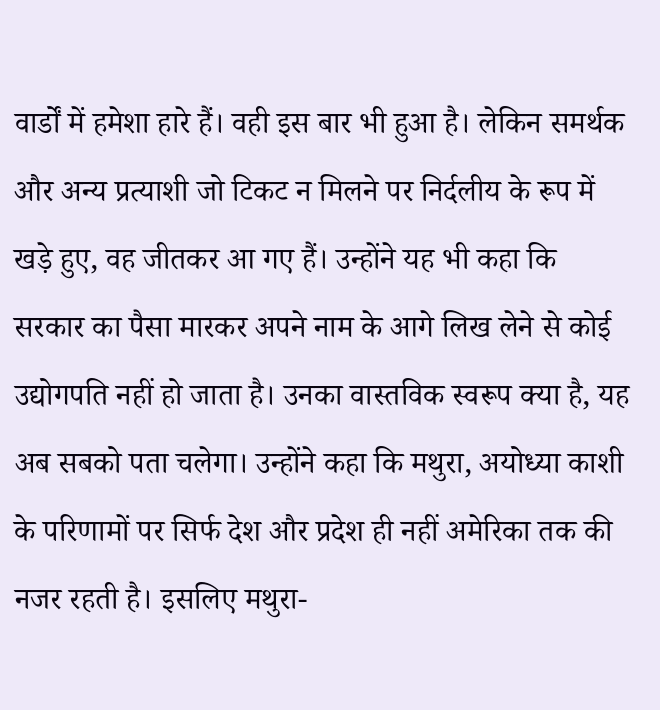वार्डों में हमेशा हारे हैं। वही इस बार भी हुआ है। लेकिन समर्थक और अन्य प्रत्याशी जो टिकट न मिलने पर निर्दलीय के रूप में खड़े हुए, वह जीतकर आ गए हैं। उन्होंने यह भी कहा कि सरकार का पैसा मारकर अपने नाम के आगे लिख लेने से कोई उद्योगपति नहीं हो जाता है। उनका वास्तविक स्वरूप क्या है, यह अब सबको पता चलेगा। उन्होंने कहा कि मथुरा, अयोध्या काशी के परिणामों पर सिर्फ देश और प्रदेश ही नहीं अमेरिका तक की नजर रहती है। इसलिए मथुरा-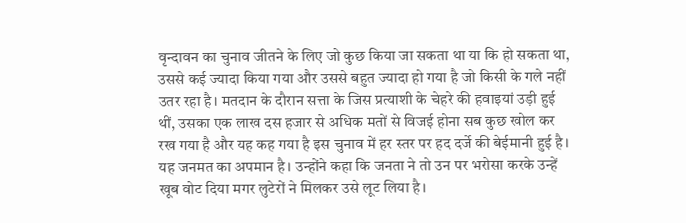वृन्दावन का चुनाव जीतने के लिए जो कुछ किया जा सकता था या कि हो सकता था, उससे कई ज्यादा किया गया और उससे बहुत ज्यादा हो गया है जो किसी के गले नहीं उतर रहा है। मतदान के दौरान सत्ता के जिस प्रत्याशी के चेहरे की हवाइयां उड़ी हुई थीं, उसका एक लाख दस हजार से अधिक मतों से विजई होना सब कुछ खोल कर रख गया है और यह कह गया है इस चुनाव में हर स्तर पर हद दर्जे की बेईमानी हुई है। यह जनमत का अपमान है। उन्होंने कहा कि जनता ने तो उन पर भरोसा करके उन्हें खूब वोट दिया मगर लुटेरों ने मिलकर उसे लूट लिया है।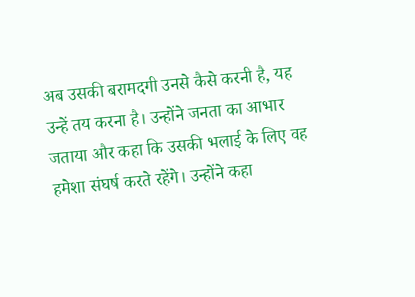अब उसकी बरामदगी उनसे कैसे करनी है, यह उन्हें तय करना है। उन्होंने जनता का आभार जताया और कहा कि उसकी भलाई के लिए वह हमेशा संघर्ष करते रहेंगे। उन्होंने कहा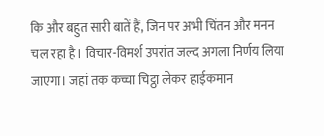कि और बहुत सारी बातें हैं, जिन पर अभी चिंतन और मनन चल रहा है। विचार-विमर्श उपरांत जल्द अगला निर्णय लिया जाएगा। जहां तक कच्चा चिट्ठा लेकर हाईकमान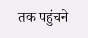तक पहुंचने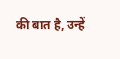की बात है, उन्हें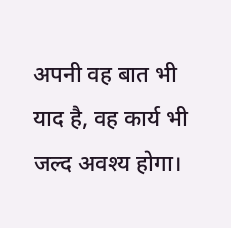अपनी वह बात भी याद है, वह कार्य भी जल्द अवश्य होगा।